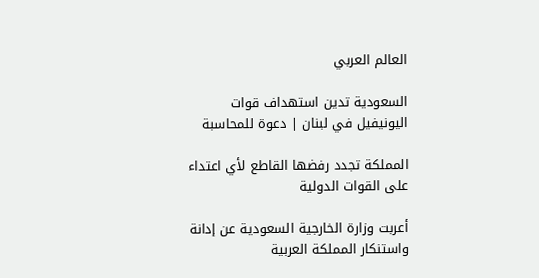العالم العربي

السعودية تدين استهداف قوات اليونيفيل في لبنان | دعوة للمحاسبة

المملكة تجدد رفضها القاطع لأي اعتداء على القوات الدولية

أعربت وزارة الخارجية السعودية عن إدانة واستنكار المملكة العربية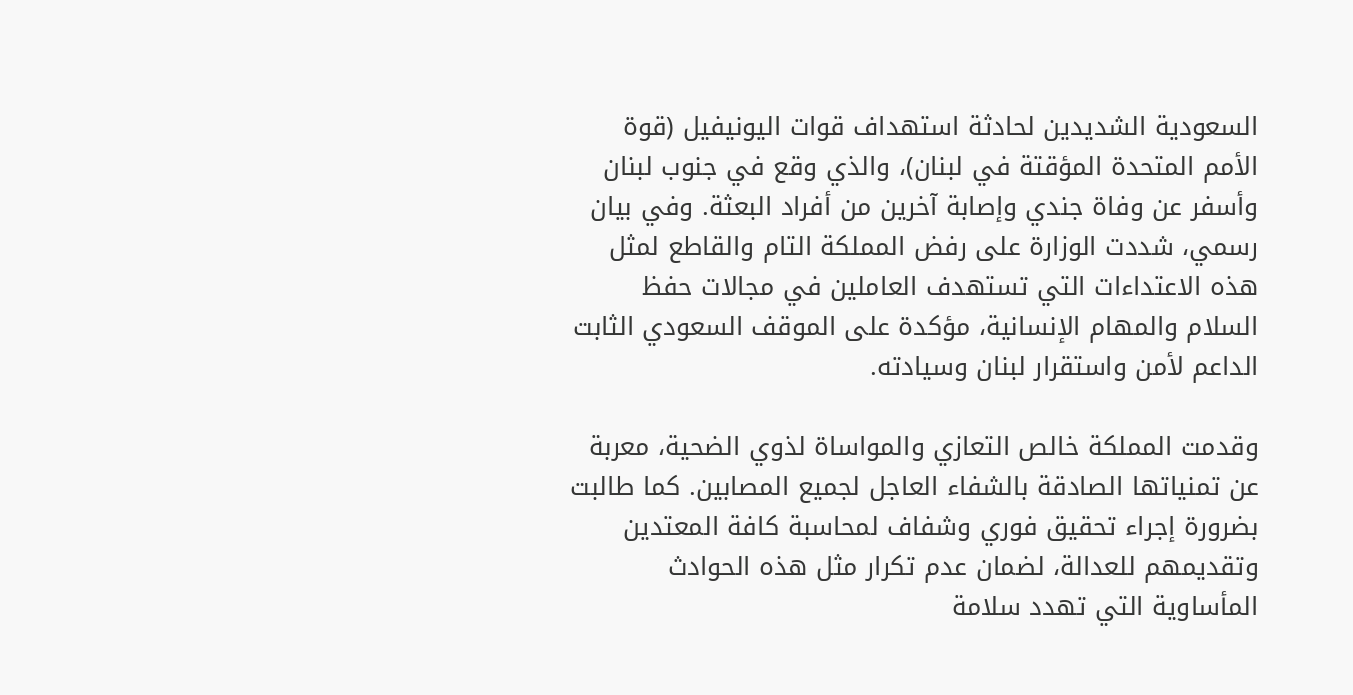السعودية الشديدين لحادثة استهداف قوات اليونيفيل (قوة الأمم المتحدة المؤقتة في لبنان)، والذي وقع في جنوب لبنان وأسفر عن وفاة جندي وإصابة آخرين من أفراد البعثة. وفي بيان رسمي، شددت الوزارة على رفض المملكة التام والقاطع لمثل هذه الاعتداءات التي تستهدف العاملين في مجالات حفظ السلام والمهام الإنسانية، مؤكدة على الموقف السعودي الثابت الداعم لأمن واستقرار لبنان وسيادته.

وقدمت المملكة خالص التعازي والمواساة لذوي الضحية، معربة عن تمنياتها الصادقة بالشفاء العاجل لجميع المصابين. كما طالبت بضرورة إجراء تحقيق فوري وشفاف لمحاسبة كافة المعتدين وتقديمهم للعدالة، لضمان عدم تكرار مثل هذه الحوادث المأساوية التي تهدد سلامة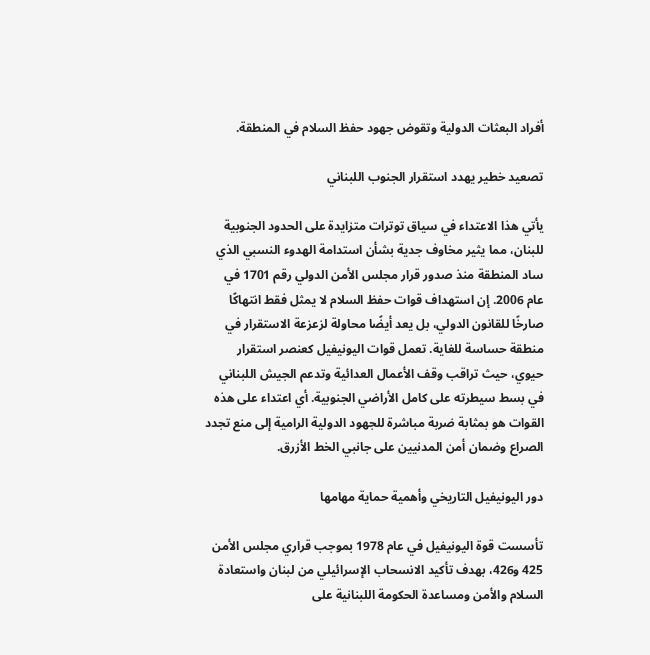أفراد البعثات الدولية وتقوض جهود حفظ السلام في المنطقة.

تصعيد خطير يهدد استقرار الجنوب اللبناني

يأتي هذا الاعتداء في سياق توترات متزايدة على الحدود الجنوبية للبنان، مما يثير مخاوف جدية بشأن استدامة الهدوء النسبي الذي ساد المنطقة منذ صدور قرار مجلس الأمن الدولي رقم 1701 في عام 2006. إن استهداف قوات حفظ السلام لا يمثل فقط انتهاكًا صارخًا للقانون الدولي، بل يعد أيضًا محاولة لزعزعة الاستقرار في منطقة حساسة للغاية. تعمل قوات اليونيفيل كعنصر استقرار حيوي، حيث تراقب وقف الأعمال العدائية وتدعم الجيش اللبناني في بسط سيطرته على كامل الأراضي الجنوبية. أي اعتداء على هذه القوات هو بمثابة ضربة مباشرة للجهود الدولية الرامية إلى منع تجدد الصراع وضمان أمن المدنيين على جانبي الخط الأزرق.

دور اليونيفيل التاريخي وأهمية حماية مهامها

تأسست قوة اليونيفيل في عام 1978 بموجب قراري مجلس الأمن 425 و426، بهدف تأكيد الانسحاب الإسرائيلي من لبنان واستعادة السلام والأمن ومساعدة الحكومة اللبنانية على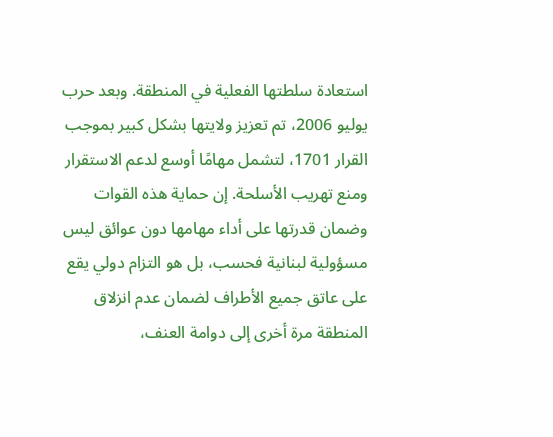استعادة سلطتها الفعلية في المنطقة. وبعد حرب يوليو 2006، تم تعزيز ولايتها بشكل كبير بموجب القرار 1701، لتشمل مهامًا أوسع لدعم الاستقرار ومنع تهريب الأسلحة. إن حماية هذه القوات وضمان قدرتها على أداء مهامها دون عوائق ليس مسؤولية لبنانية فحسب، بل هو التزام دولي يقع على عاتق جميع الأطراف لضمان عدم انزلاق المنطقة مرة أخرى إلى دوامة العنف،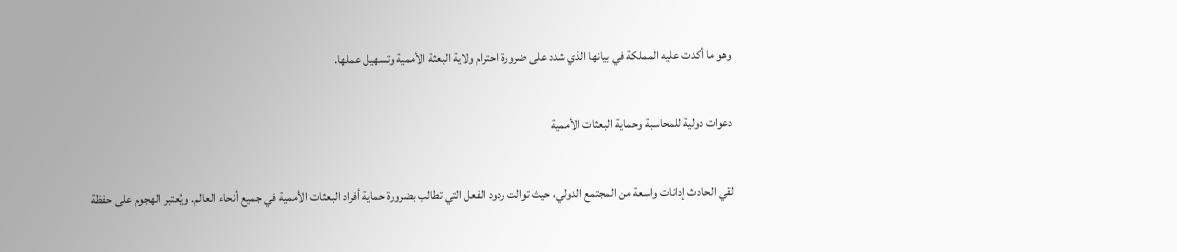وهو ما أكدت عليه المملكة في بيانها الذي شدد على ضرورة احترام ولاية البعثة الأممية وتسهيل عملها.

دعوات دولية للمحاسبة وحماية البعثات الأممية

لقي الحادث إدانات واسعة من المجتمع الدولي، حيث توالت ردود الفعل التي تطالب بضرورة حماية أفراد البعثات الأممية في جميع أنحاء العالم. ويُعتبر الهجوم على حفظة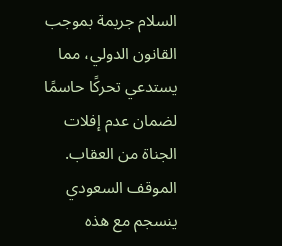السلام جريمة بموجب القانون الدولي، مما يستدعي تحركًا حاسمًا لضمان عدم إفلات الجناة من العقاب. الموقف السعودي ينسجم مع هذه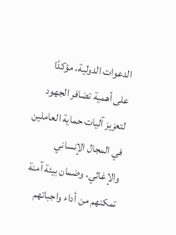الدعوات الدولية، مؤكدًا على أهمية تضافر الجهود لتعزيز آليات حماية العاملين في المجال الإنساني والإغاثي، وضمان بيئة آمنة تمكنهم من أداء واجباتهم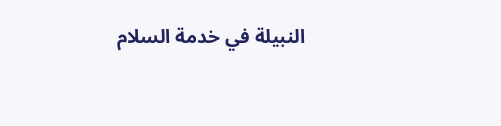النبيلة في خدمة السلام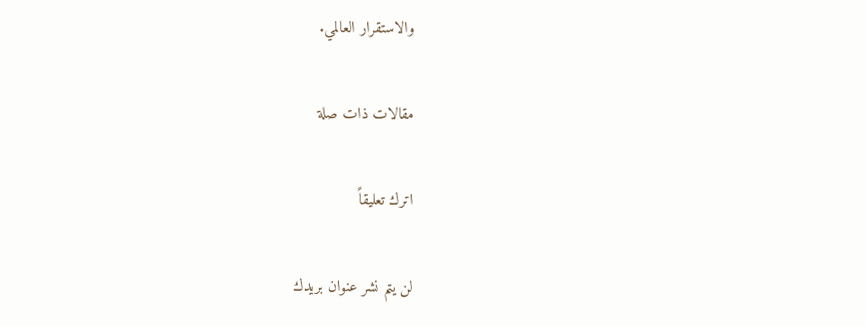والاستقرار العالمي.

مقالات ذات صلة

اترك تعليقاً

لن يتم نشر عنوان بريدك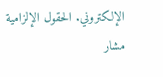الإلكتروني. الحقول الإلزامية مشار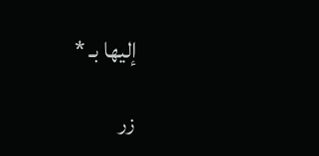إليها بـ *

زر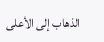الذهاب إلى الأعلى